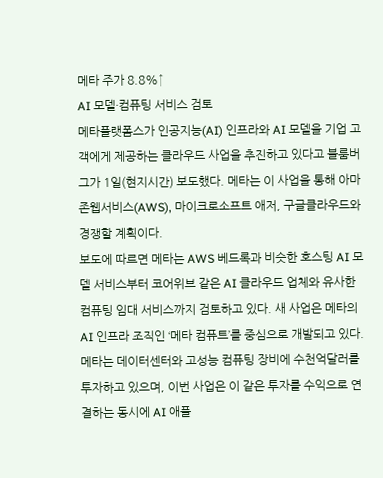메타 주가 8.8%↑
AI 모델·컴퓨팅 서비스 검토
메타플랫폼스가 인공지능(AI) 인프라와 AI 모델을 기업 고객에게 제공하는 클라우드 사업을 추진하고 있다고 블룸버그가 1일(현지시간) 보도했다. 메타는 이 사업을 통해 아마존웹서비스(AWS), 마이크로소프트 애저, 구글클라우드와 경쟁할 계획이다.
보도에 따르면 메타는 AWS 베드록과 비슷한 호스팅 AI 모델 서비스부터 코어위브 같은 AI 클라우드 업체와 유사한 컴퓨팅 임대 서비스까지 검토하고 있다. 새 사업은 메타의 AI 인프라 조직인 ‘메타 컴퓨트’를 중심으로 개발되고 있다.
메타는 데이터센터와 고성능 컴퓨팅 장비에 수천억달러를 투자하고 있으며, 이번 사업은 이 같은 투자를 수익으로 연결하는 동시에 AI 애플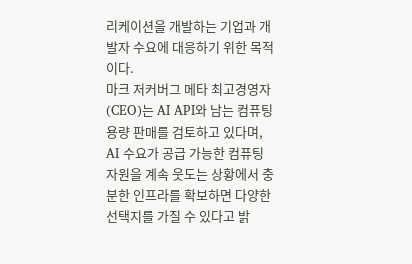리케이션을 개발하는 기업과 개발자 수요에 대응하기 위한 목적이다.
마크 저커버그 메타 최고경영자(CEO)는 AI API와 남는 컴퓨팅 용량 판매를 검토하고 있다며, AI 수요가 공급 가능한 컴퓨팅 자원을 계속 웃도는 상황에서 충분한 인프라를 확보하면 다양한 선택지를 가질 수 있다고 밝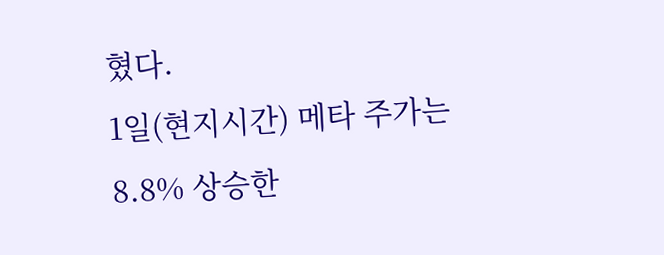혔다.
1일(현지시간) 메타 주가는 8.8% 상승한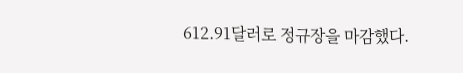612.91달러로 정규장을 마감했다.